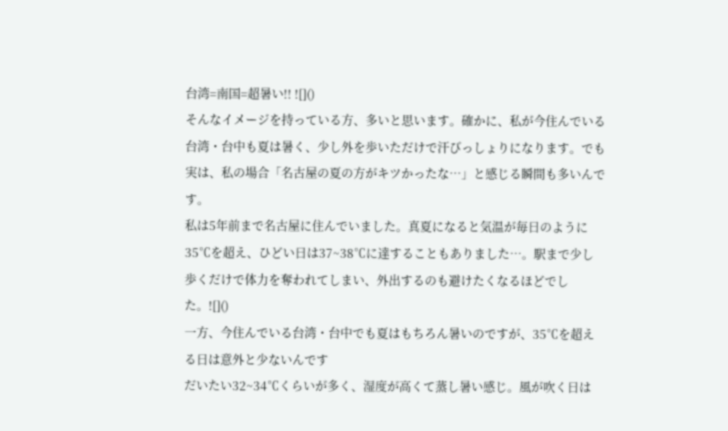台湾=南国=超暑い!! ![]()
そんなイメージを持っている方、多いと思います。確かに、私が今住んでいる台湾・台中も夏は暑く、少し外を歩いただけで汗びっしょりになります。でも実は、私の場合「名古屋の夏の方がキツかったな…」と感じる瞬間も多いんです。
私は5年前まで名古屋に住んでいました。真夏になると気温が毎日のように35℃を超え、ひどい日は37~38℃に達することもありました…。駅まで少し歩くだけで体力を奪われてしまい、外出するのも避けたくなるほどでした。![]()
一方、今住んでいる台湾・台中でも夏はもちろん暑いのですが、35℃を超える日は意外と少ないんです
だいたい32~34℃くらいが多く、湿度が高くて蒸し暑い感じ。風が吹く日は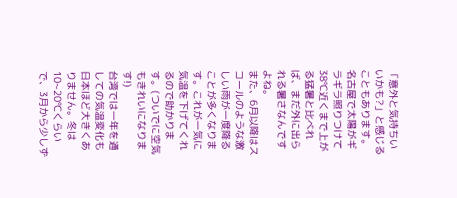「意外と気持ちいいかも?」と感じることもあります。名古屋で太陽がギラギラ照りつけて38℃近くまで上がる猛暑と比べれば、まだ外に出られる暑さなんですよね。
また、6月以降はスコールのような激しい雨が一度降ることが多くなります。これが一気に気温を下げてくれるので助かります。(ついでに空気もきれいになります!)
台湾では一年を通しての気温変化も日本ほど大きくありません。冬は10~20℃くらいで、3月から少しず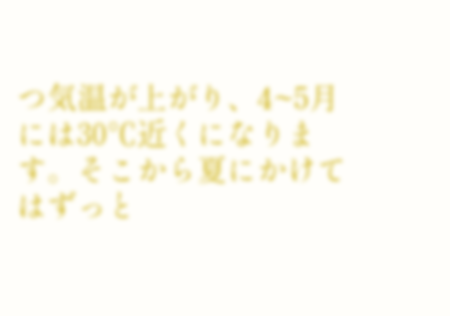つ気温が上がり、4~5月には30℃近くになります。そこから夏にかけてはずっと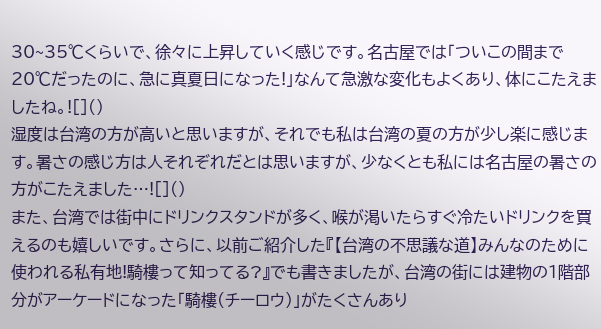30~35℃くらいで、徐々に上昇していく感じです。名古屋では「ついこの間まで20℃だったのに、急に真夏日になった!」なんて急激な変化もよくあり、体にこたえましたね。![]()
湿度は台湾の方が高いと思いますが、それでも私は台湾の夏の方が少し楽に感じます。暑さの感じ方は人それぞれだとは思いますが、少なくとも私には名古屋の暑さの方がこたえました…![]()
また、台湾では街中にドリンクスタンドが多く、喉が渇いたらすぐ冷たいドリンクを買えるのも嬉しいです。さらに、以前ご紹介した『【台湾の不思議な道】みんなのために使われる私有地!騎樓って知ってる?』でも書きましたが、台湾の街には建物の1階部分がアーケードになった「騎樓(チーロウ)」がたくさんあり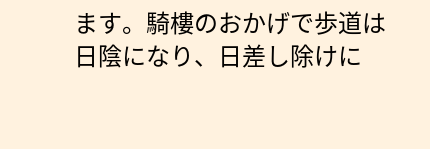ます。騎樓のおかげで歩道は日陰になり、日差し除けに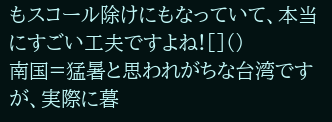もスコール除けにもなっていて、本当にすごい工夫ですよね![]()
南国=猛暑と思われがちな台湾ですが、実際に暮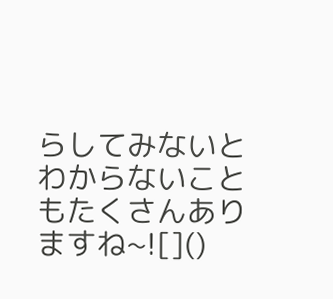らしてみないとわからないこともたくさんありますね~![]()